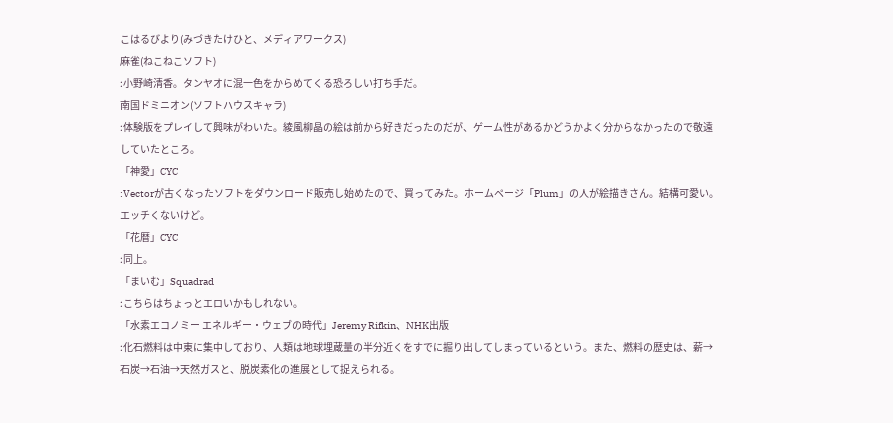こはるびより(みづきたけひと、メディアワークス)
麻雀(ねこねこソフト)
:小野崎清香。タンヤオに混一色をからめてくる恐ろしい打ち手だ。
南国ドミニオン(ソフトハウスキャラ)
:体験版をプレイして興味がわいた。綾風柳晶の絵は前から好きだったのだが、ゲーム性があるかどうかよく分からなかったので敬遠していたところ。
「神愛」CYC
:Vectorが古くなったソフトをダウンロード販売し始めたので、買ってみた。ホームページ「Plum」の人が絵描きさん。結構可愛い。エッチくないけど。
「花暦」CYC
:同上。
「まいむ」Squadrad
:こちらはちょっとエロいかもしれない。
「水素エコノミー エネルギー・ウェブの時代」Jeremy Rifkin、NHK出版
:化石燃料は中東に集中しており、人類は地球埋蔵量の半分近くをすでに掘り出してしまっているという。また、燃料の歴史は、薪→石炭→石油→天然ガスと、脱炭素化の進展として捉えられる。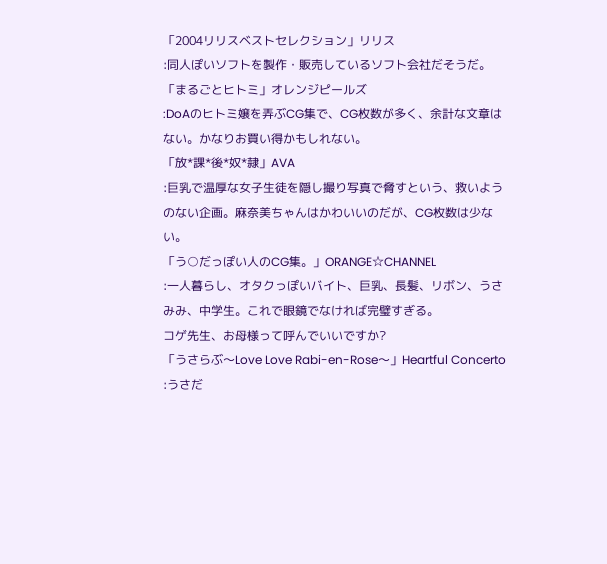「2004リリスベストセレクション」リリス
:同人ぽいソフトを製作・販売しているソフト会社だそうだ。
「まるごとヒトミ」オレンジピールズ
:DoAのヒトミ嬢を弄ぶCG集で、CG枚数が多く、余計な文章はない。かなりお買い得かもしれない。
「放*課*後*奴*隷」AVA
:巨乳で温厚な女子生徒を隠し撮り写真で脅すという、救いようのない企画。麻奈美ちゃんはかわいいのだが、CG枚数は少ない。
「う○だっぽい人のCG集。」ORANGE☆CHANNEL
:一人暮らし、オタクっぽいバイト、巨乳、長髪、リボン、うさみみ、中学生。これで眼鏡でなければ完璧すぎる。
コゲ先生、お母様って呼んでいいですか?
「うさらぶ〜Love Love Rabi-en-Rose〜」Heartful Concerto
:うさだ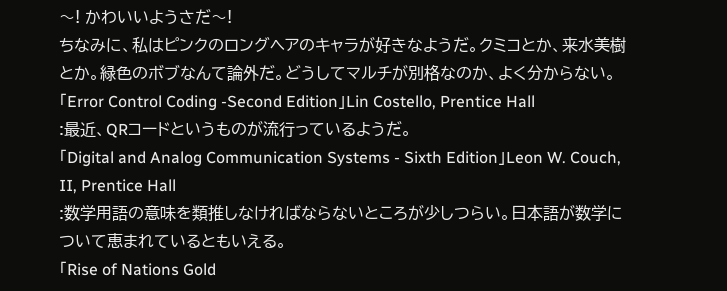〜! かわいいようさだ〜!
ちなみに、私はピンクのロングヘアのキャラが好きなようだ。クミコとか、来水美樹とか。緑色のボブなんて論外だ。どうしてマルチが別格なのか、よく分からない。
「Error Control Coding -Second Edition」Lin Costello, Prentice Hall
:最近、QRコードというものが流行っているようだ。
「Digital and Analog Communication Systems - Sixth Edition」Leon W. Couch, II, Prentice Hall
:数学用語の意味を類推しなければならないところが少しつらい。日本語が数学について恵まれているともいえる。
「Rise of Nations Gold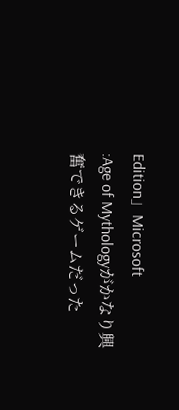Edition」Microsoft
:Age of Mythologyがかなり興奮できるゲームだった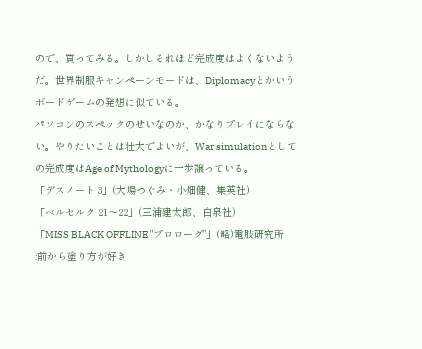ので、買ってみる。しかしそれほど完成度はよくないようだ。世界制服キャンペーンモードは、Diplomacyとかいうボードゲームの発想に似ている。
パソコンのスペックのせいなのか、かなりプレイにならない。やりたいことは壮大でよいが、War simulationとしての完成度はAge of Mythologyに一歩譲っている。
「デスノート 3」(大場つぐみ・小畑健、集英社)
「ベルセルク 21〜22」(三浦建太郎、白泉社)
「MISS BLACK OFFLINE "プロローグ"」(略)電肢研究所
:前から塗り方が好き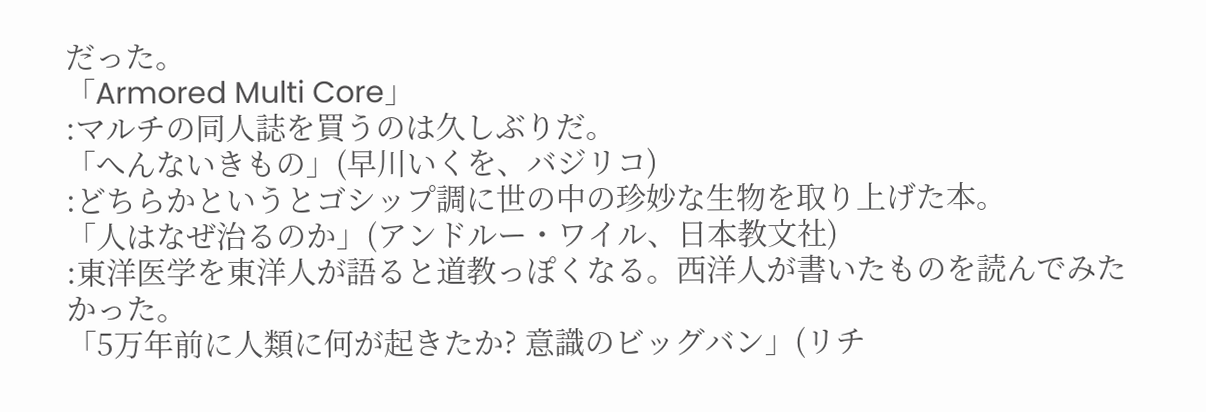だった。
「Armored Multi Core」
:マルチの同人誌を買うのは久しぶりだ。
「へんないきもの」(早川いくを、バジリコ)
:どちらかというとゴシップ調に世の中の珍妙な生物を取り上げた本。
「人はなぜ治るのか」(アンドルー・ワイル、日本教文社)
:東洋医学を東洋人が語ると道教っぽくなる。西洋人が書いたものを読んでみたかった。
「5万年前に人類に何が起きたか? 意識のビッグバン」(リチ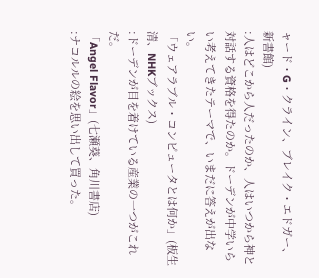ャード・G・クライン、ブレイク・エドガー、新書館)
:人はどこから人だったのか、人はいつから神と対話する資格を得たのか。ドーデンが中学いらい考えてきたテーマで、いまだに答えが出ない。
「ウェアラブル・コンピュータとは何か」(板生清、NHKブックス)
:ドーデンが目を着けている産業の一つがこれだ。
「Angel Flavor」(七瀬葵、角川書店)
:ナコルルの絵を思い出して買った。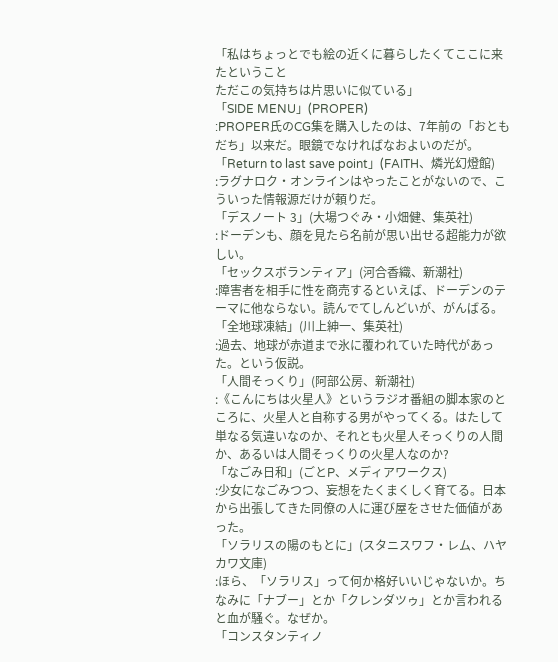「私はちょっとでも絵の近くに暮らしたくてここに来たということ
ただこの気持ちは片思いに似ている」
「SIDE MENU」(PROPER)
:PROPER氏のCG集を購入したのは、7年前の「おともだち」以来だ。眼鏡でなければなおよいのだが。
「Return to last save point」(FAITH、燐光幻燈館)
:ラグナロク・オンラインはやったことがないので、こういった情報源だけが頼りだ。
「デスノート 3」(大場つぐみ・小畑健、集英社)
:ドーデンも、顔を見たら名前が思い出せる超能力が欲しい。
「セックスボランティア」(河合香織、新潮社)
:障害者を相手に性を商売するといえば、ドーデンのテーマに他ならない。読んでてしんどいが、がんばる。
「全地球凍結」(川上紳一、集英社)
:過去、地球が赤道まで氷に覆われていた時代があった。という仮説。
「人間そっくり」(阿部公房、新潮社)
:《こんにちは火星人》というラジオ番組の脚本家のところに、火星人と自称する男がやってくる。はたして単なる気違いなのか、それとも火星人そっくりの人間か、あるいは人間そっくりの火星人なのか?
「なごみ日和」(ごとP、メディアワークス)
:少女になごみつつ、妄想をたくまくしく育てる。日本から出張してきた同僚の人に運び屋をさせた価値があった。
「ソラリスの陽のもとに」(スタニスワフ・レム、ハヤカワ文庫)
:ほら、「ソラリス」って何か格好いいじゃないか。ちなみに「ナブー」とか「クレンダツゥ」とか言われると血が騒ぐ。なぜか。
「コンスタンティノ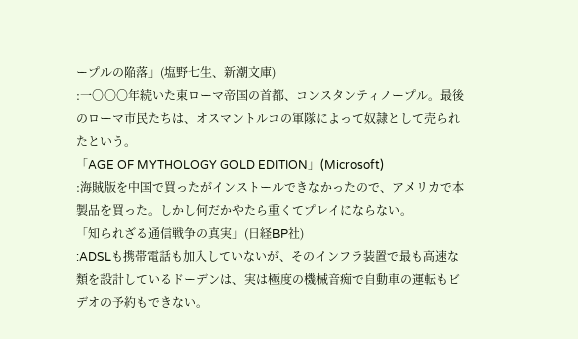ープルの陥落」(塩野七生、新潮文庫)
:一〇〇〇年続いた東ローマ帝国の首都、コンスタンティノープル。最後のローマ市民たちは、オスマントルコの軍隊によって奴隷として売られたという。
「AGE OF MYTHOLOGY GOLD EDITION」(Microsoft)
:海賊版を中国で買ったがインストールできなかったので、アメリカで本製品を買った。しかし何だかやたら重くてプレイにならない。
「知られざる通信戦争の真実」(日経BP社)
:ADSLも携帯電話も加入していないが、そのインフラ装置で最も高速な類を設計しているドーデンは、実は極度の機械音痴で自動車の運転もビデオの予約もできない。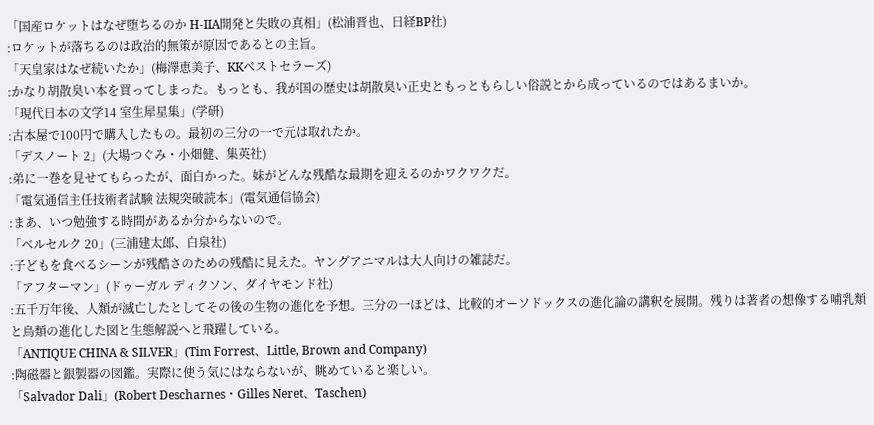「国産ロケットはなぜ堕ちるのか H-IIA開発と失敗の真相」(松浦晋也、日経BP社)
:ロケットが落ちるのは政治的無策が原因であるとの主旨。
「天皇家はなぜ続いたか」(梅澤恵美子、KKベストセラーズ)
:かなり胡散臭い本を買ってしまった。もっとも、我が国の歴史は胡散臭い正史ともっともらしい俗説とから成っているのではあるまいか。
「現代日本の文学14 室生犀星集」(学研)
:古本屋で100円で購入したもの。最初の三分の一で元は取れたか。
「デスノート 2」(大場つぐみ・小畑健、集英社)
:弟に一巻を見せてもらったが、面白かった。妹がどんな残酷な最期を迎えるのかワクワクだ。
「電気通信主任技術者試験 法規突破読本」(電気通信協会)
:まあ、いつ勉強する時間があるか分からないので。
「ベルセルク 20」(三浦建太郎、白泉社)
:子どもを食べるシーンが残酷さのための残酷に見えた。ヤングアニマルは大人向けの雑誌だ。
「アフターマン」(ドゥーガル ディクソン、ダイヤモンド社)
:五千万年後、人類が滅亡したとしてその後の生物の進化を予想。三分の一ほどは、比較的オーソドックスの進化論の講釈を展開。残りは著者の想像する哺乳類と鳥類の進化した図と生態解説へと飛躍している。
「ANTIQUE CHINA & SILVER」(Tim Forrest、Little, Brown and Company)
:陶磁器と銀製器の図鑑。実際に使う気にはならないが、眺めていると楽しい。
「Salvador Dali」(Robert Descharnes・Gilles Neret、Taschen)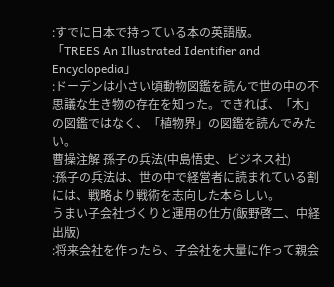:すでに日本で持っている本の英語版。
「TREES An Illustrated Identifier and Encyclopedia」
:ドーデンは小さい頃動物図鑑を読んで世の中の不思議な生き物の存在を知った。できれば、「木」の図鑑ではなく、「植物界」の図鑑を読んでみたい。
曹操注解 孫子の兵法(中島悟史、ビジネス社)
:孫子の兵法は、世の中で経営者に読まれている割には、戦略より戦術を志向した本らしい。
うまい子会社づくりと運用の仕方(飯野啓二、中経出版)
:将来会社を作ったら、子会社を大量に作って親会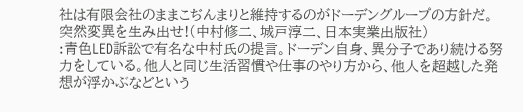社は有限会社のままこぢんまりと維持するのがドーデングループの方針だ。
突然変異を生み出せ!(中村修二、城戸淳二、日本実業出版社)
:青色LED訴訟で有名な中村氏の提言。ドーデン自身、異分子であり続ける努力をしている。他人と同じ生活習慣や仕事のやり方から、他人を超越した発想が浮かぶなどという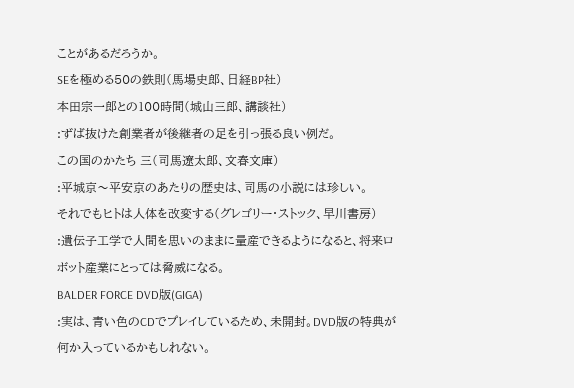ことがあるだろうか。
SEを極める50の鉄則(馬場史郎、日経BP社)
本田宗一郎との100時間(城山三郎、講談社)
:ずば抜けた創業者が後継者の足を引っ張る良い例だ。
この国のかたち 三(司馬遼太郎、文春文庫)
:平城京〜平安京のあたりの歴史は、司馬の小説には珍しい。
それでもヒトは人体を改変する(グレゴリー・ストック、早川書房)
:遺伝子工学で人間を思いのままに量産できるようになると、将来ロボット産業にとっては脅威になる。
BALDER FORCE DVD版(GIGA)
:実は、青い色のCDでプレイしているため、未開封。DVD版の特典が何か入っているかもしれない。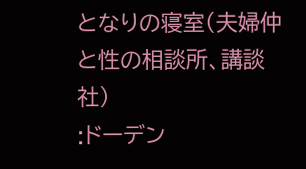となりの寝室(夫婦仲と性の相談所、講談社)
:ドーデン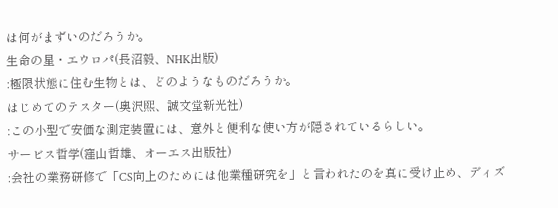は何がまずいのだろうか。
生命の星・エウロパ(長沼毅、NHK出版)
:極限状態に住む生物とは、どのようなものだろうか。
はじめてのテスター(奥沢煕、誠文堂新光社)
:この小型で安価な測定装置には、意外と便利な使い方が隠されているらしい。
サービス哲学(窪山哲雄、オーエス出版社)
:会社の業務研修で「CS向上のためには他業種研究を」と言われたのを真に受け止め、ディズ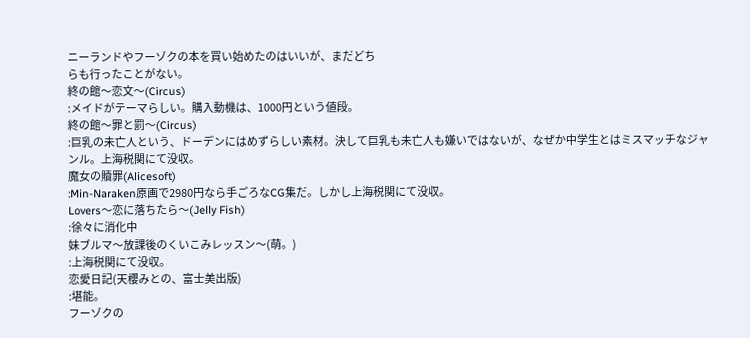ニーランドやフーゾクの本を買い始めたのはいいが、まだどち
らも行ったことがない。
終の館〜恋文〜(Circus)
:メイドがテーマらしい。購入動機は、1000円という値段。
終の館〜罪と罰〜(Circus)
:巨乳の未亡人という、ドーデンにはめずらしい素材。決して巨乳も未亡人も嫌いではないが、なぜか中学生とはミスマッチなジャンル。上海税関にて没収。
魔女の贖罪(Alicesoft)
:Min-Naraken原画で2980円なら手ごろなCG集だ。しかし上海税関にて没収。
Lovers〜恋に落ちたら〜(Jelly Fish)
:徐々に消化中
妹ブルマ〜放課後のくいこみレッスン〜(萌。)
:上海税関にて没収。
恋愛日記(天櫻みとの、富士美出版)
:堪能。
フーゾクの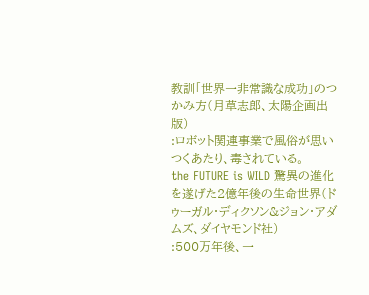教訓「世界一非常識な成功」のつかみ方(月草志郎、太陽企画出版)
:ロボット関連事業で風俗が思いつくあたり、毒されている。
the FUTURE is WILD 驚異の進化を遂げた2億年後の生命世界(ドゥーガル・ディクソン&ジョン・アダムズ、ダイヤモンド社)
:500万年後、一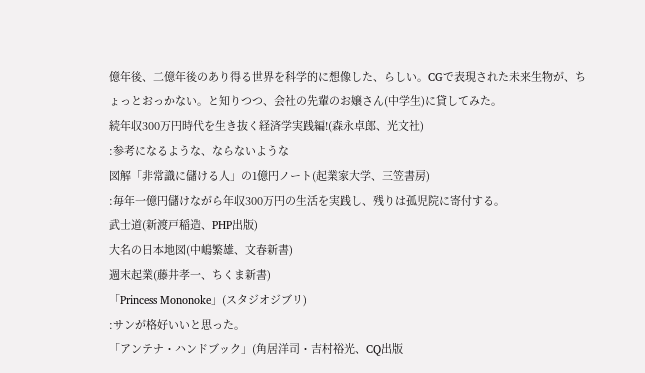億年後、二億年後のあり得る世界を科学的に想像した、らしい。CGで表現された未来生物が、ちょっとおっかない。と知りつつ、会社の先輩のお嬢さん(中学生)に貸してみた。
続年収300万円時代を生き抜く経済学実践編!(森永卓郎、光文社)
:参考になるような、ならないような
図解「非常識に儲ける人」の1億円ノート(起業家大学、三笠書房)
:毎年一億円儲けながら年収300万円の生活を実践し、残りは孤児院に寄付する。
武士道(新渡戸稲造、PHP出版)
大名の日本地図(中嶋繁雄、文春新書)
週末起業(藤井孝一、ちくま新書)
「Princess Mononoke」(スタジオジブリ)
:サンが格好いいと思った。
「アンテナ・ハンドブック」(角居洋司・吉村裕光、CQ出版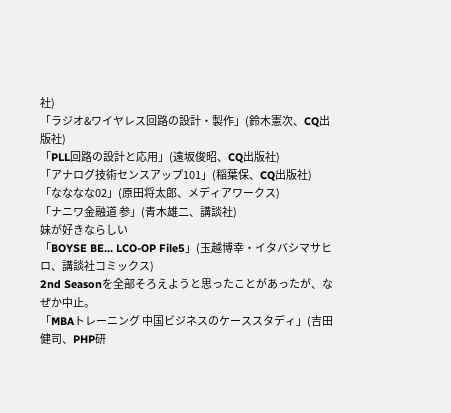社)
「ラジオ&ワイヤレス回路の設計・製作」(鈴木憲次、CQ出版社)
「PLL回路の設計と応用」(遠坂俊昭、CQ出版社)
「アナログ技術センスアップ101」(稲葉保、CQ出版社)
「なななな02」(原田将太郎、メディアワークス)
「ナニワ金融道 参」(青木雄二、講談社)
妹が好きならしい
「BOYSE BE... LCO-OP File5」(玉越博幸・イタバシマサヒロ、講談社コミックス)
2nd Seasonを全部そろえようと思ったことがあったが、なぜか中止。
「MBAトレーニング 中国ビジネスのケーススタディ」(吉田健司、PHP研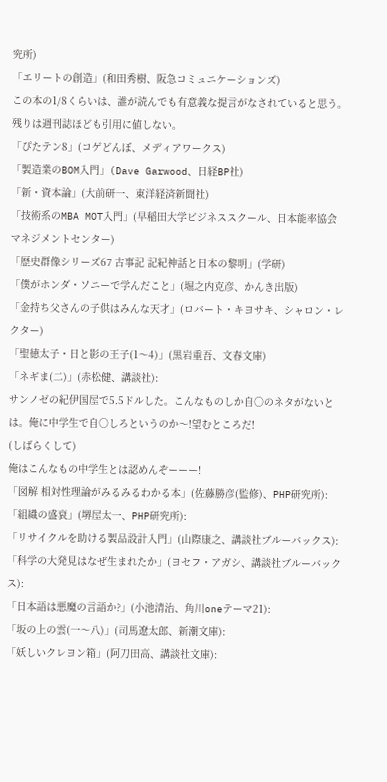究所)
「エリートの創造」(和田秀樹、阪急コミュニケーションズ)
この本の1/8くらいは、誰が読んでも有意義な提言がなされていると思う。残りは週刊誌ほども引用に値しない。
「ぴたテン8」(コゲどんぼ、メディアワークス)
「製造業のBOM入門」(Dave Garwood、日経BP社)
「新・資本論」(大前研一、東洋経済新聞社)
「技術系のMBA MOT入門」(早稲田大学ビジネススクール、日本能率協会マネジメントセンター)
「歴史群像シリーズ67 古事記 記紀神話と日本の黎明」(学研)
「僕がホンダ・ソニーで学んだこと」(堀之内克彦、かんき出版)
「金持ち父さんの子供はみんな天才」(ロバート・キヨサキ、シャロン・レクター)
「聖徳太子・日と影の王子(1〜4)」(黒岩重吾、文春文庫)
「ネギま(二)」(赤松健、講談社):
サンノゼの紀伊国屋で5.5ドルした。こんなものしか自○のネタがないとは。俺に中学生で自○しろというのか〜!望むところだ!
(しばらくして)
俺はこんなもの中学生とは認めんぞーーー!
「図解 相対性理論がみるみるわかる本」(佐藤勝彦(監修)、PHP研究所):
「組織の盛衰」(堺屋太一、PHP研究所):
「リサイクルを助ける製品設計入門」(山際康之、講談社ブルーバックス):
「科学の大発見はなぜ生まれたか」(ヨセフ・アガシ、講談社ブルーバックス):
「日本語は悪魔の言語か?」(小池清治、角川oneテーマ21):
「坂の上の雲(一〜八)」(司馬遼太郎、新潮文庫):
「妖しいクレヨン箱」(阿刀田高、講談社文庫):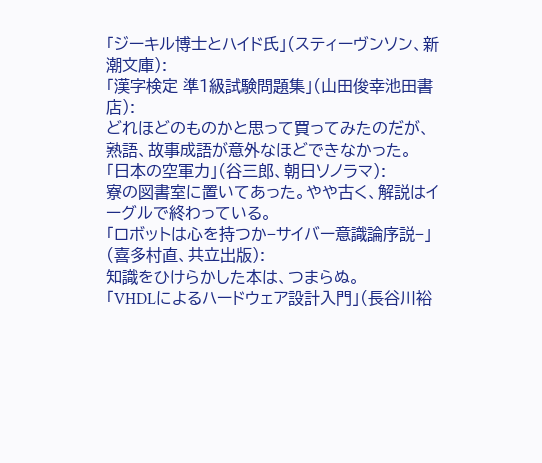「ジーキル博士とハイド氏」(スティーヴンソン、新潮文庫):
「漢字検定 準1級試験問題集」(山田俊幸池田書店):
どれほどのものかと思って買ってみたのだが、熟語、故事成語が意外なほどできなかった。
「日本の空軍力」(谷三郎、朝日ソノラマ):
寮の図書室に置いてあった。やや古く、解説はイーグルで終わっている。
「ロボットは心を持つか−サイバー意識論序説−」(喜多村直、共立出版):
知識をひけらかした本は、つまらぬ。
「VHDLによるハードウェア設計入門」(長谷川裕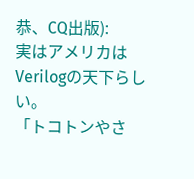恭、CQ出版):
実はアメリカはVerilogの天下らしい。
「トコトンやさ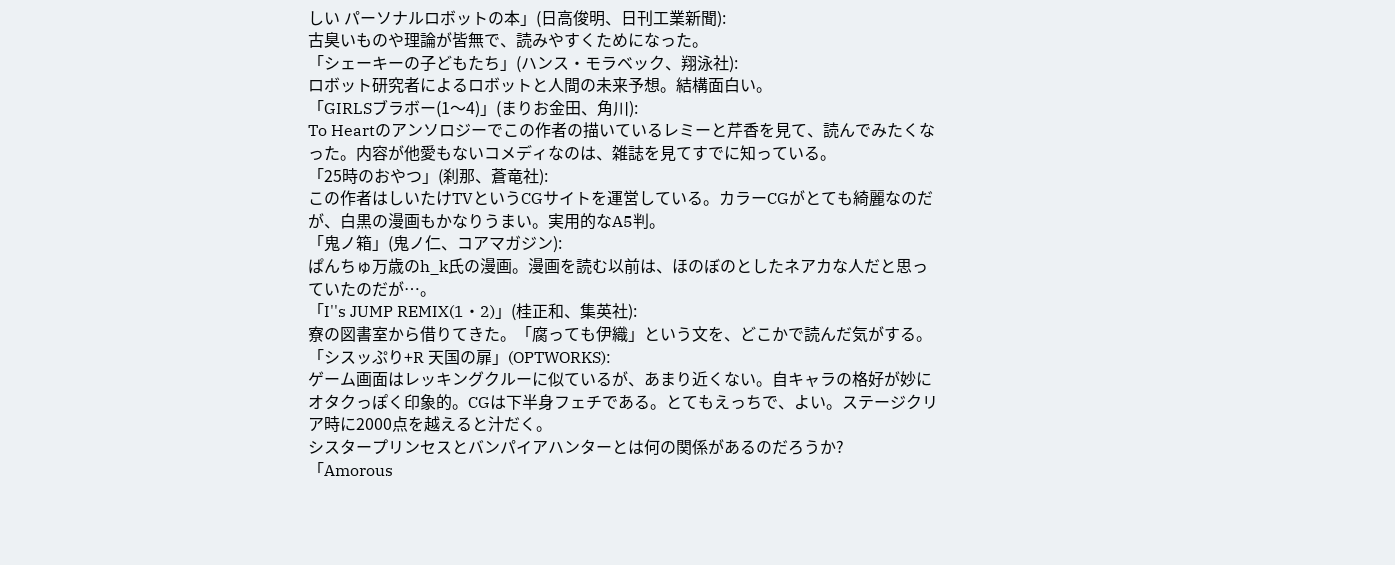しい パーソナルロボットの本」(日高俊明、日刊工業新聞):
古臭いものや理論が皆無で、読みやすくためになった。
「シェーキーの子どもたち」(ハンス・モラベック、翔泳社):
ロボット研究者によるロボットと人間の未来予想。結構面白い。
「GIRLSブラボー(1〜4)」(まりお金田、角川):
To Heartのアンソロジーでこの作者の描いているレミーと芹香を見て、読んでみたくなった。内容が他愛もないコメディなのは、雑誌を見てすでに知っている。
「25時のおやつ」(刹那、蒼竜社):
この作者はしいたけTVというCGサイトを運営している。カラーCGがとても綺麗なのだが、白黒の漫画もかなりうまい。実用的なA5判。
「鬼ノ箱」(鬼ノ仁、コアマガジン):
ぱんちゅ万歳のh_k氏の漫画。漫画を読む以前は、ほのぼのとしたネアカな人だと思っていたのだが…。
「I''s JUMP REMIX(1・2)」(桂正和、集英社):
寮の図書室から借りてきた。「腐っても伊織」という文を、どこかで読んだ気がする。
「シスッぷり+R 天国の扉」(OPTWORKS):
ゲーム画面はレッキングクルーに似ているが、あまり近くない。自キャラの格好が妙にオタクっぽく印象的。CGは下半身フェチである。とてもえっちで、よい。ステージクリア時に2000点を越えると汁だく。
シスタープリンセスとバンパイアハンターとは何の関係があるのだろうか?
「Amorous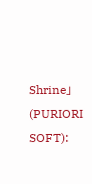Shrine」(PURIORI SOFT):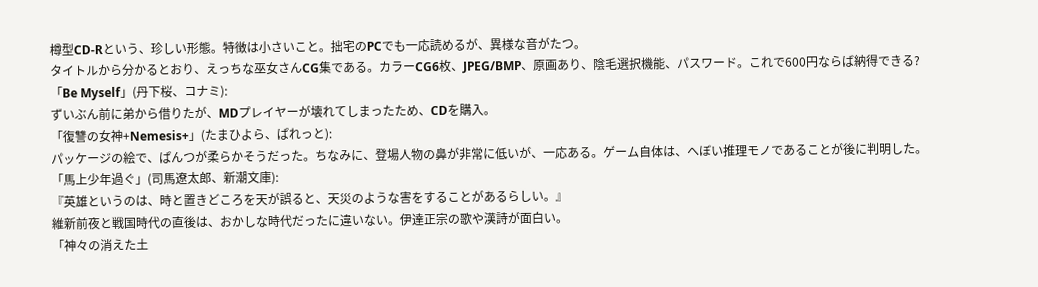樽型CD-Rという、珍しい形態。特徴は小さいこと。拙宅のPCでも一応読めるが、異様な音がたつ。
タイトルから分かるとおり、えっちな巫女さんCG集である。カラーCG6枚、JPEG/BMP、原画あり、陰毛選択機能、パスワード。これで600円ならば納得できる?
「Be Myself」(丹下桜、コナミ):
ずいぶん前に弟から借りたが、MDプレイヤーが壊れてしまったため、CDを購入。
「復讐の女神+Nemesis+」(たまひよら、ぱれっと):
パッケージの絵で、ぱんつが柔らかそうだった。ちなみに、登場人物の鼻が非常に低いが、一応ある。ゲーム自体は、へぼい推理モノであることが後に判明した。
「馬上少年過ぐ」(司馬遼太郎、新潮文庫):
『英雄というのは、時と置きどころを天が誤ると、天災のような害をすることがあるらしい。』
維新前夜と戦国時代の直後は、おかしな時代だったに違いない。伊達正宗の歌や漢詩が面白い。
「神々の消えた土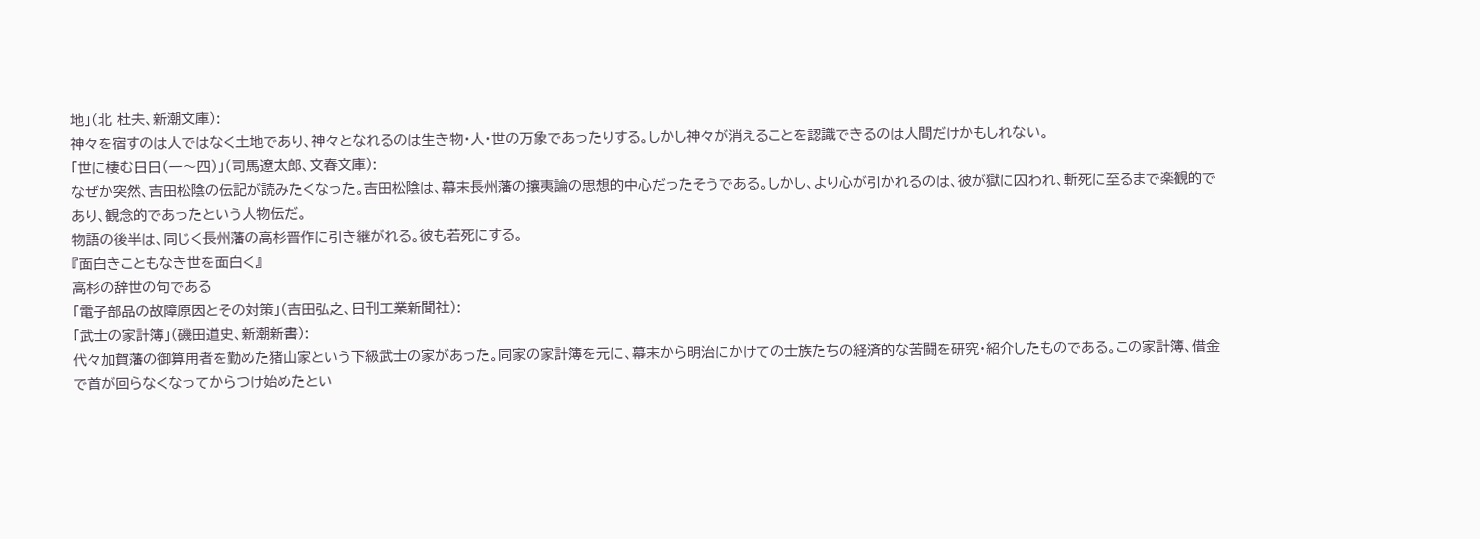地」(北 杜夫、新潮文庫):
神々を宿すのは人ではなく土地であり、神々となれるのは生き物・人・世の万象であったりする。しかし神々が消えることを認識できるのは人間だけかもしれない。
「世に棲む日日(一〜四)」(司馬遼太郎、文春文庫):
なぜか突然、吉田松陰の伝記が読みたくなった。吉田松陰は、幕末長州藩の攘夷論の思想的中心だったそうである。しかし、より心が引かれるのは、彼が獄に囚われ、斬死に至るまで楽観的であり、観念的であったという人物伝だ。
物語の後半は、同じく長州藩の高杉晋作に引き継がれる。彼も若死にする。
『面白きこともなき世を面白く』
高杉の辞世の句である
「電子部品の故障原因とその対策」(吉田弘之、日刊工業新聞社):
「武士の家計簿」(磯田道史、新潮新書):
代々加賀藩の御算用者を勤めた猪山家という下級武士の家があった。同家の家計簿を元に、幕末から明治にかけての士族たちの経済的な苦闘を研究・紹介したものである。この家計簿、借金で首が回らなくなってからつけ始めたとい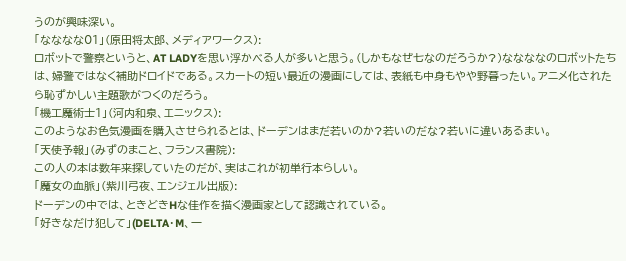うのが興味深い。
「なななな01」(原田将太郎、メディアワークス):
ロボットで警察というと、AT LADYを思い浮かべる人が多いと思う。(しかもなぜ七なのだろうか?)ななななのロボットたちは、婦警ではなく補助ドロイドである。スカートの短い最近の漫画にしては、表紙も中身もやや野暮ったい。アニメ化されたら恥ずかしい主題歌がつくのだろう。
「機工魔術士1」(河内和泉、エニックス):
このようなお色気漫画を購入させられるとは、ドーデンはまだ若いのか?若いのだな?若いに違いあるまい。
「天使予報」(みずのまこと、フランス書院):
この人の本は数年来探していたのだが、実はこれが初単行本らしい。
「魔女の血脈」(紫川弓夜、エンジェル出版):
ドーデンの中では、ときどきHな佳作を描く漫画家として認識されている。
「好きなだけ犯して」(DELTA・M、一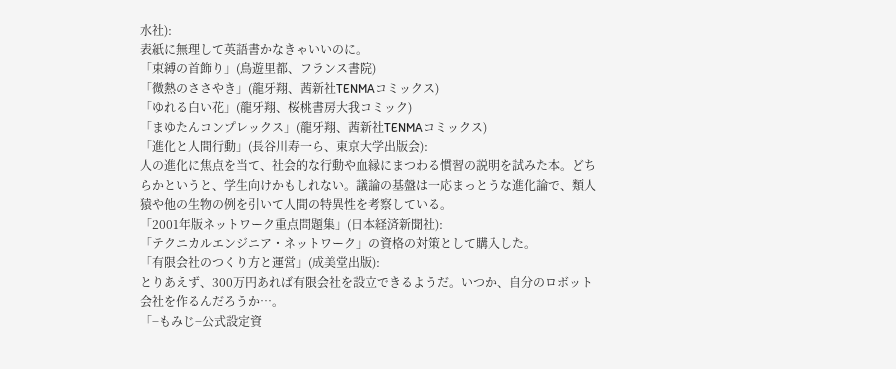水社):
表紙に無理して英語書かなきゃいいのに。
「束縛の首飾り」(鳥遊里都、フランス書院)
「微熱のささやき」(龍牙翔、茜新社TENMAコミックス)
「ゆれる白い花」(龍牙翔、桜桃書房大我コミック)
「まゆたんコンプレックス」(龍牙翔、茜新社TENMAコミックス)
「進化と人間行動」(長谷川寿一ら、東京大学出版会):
人の進化に焦点を当て、社会的な行動や血縁にまつわる慣習の説明を試みた本。どちらかというと、学生向けかもしれない。議論の基盤は一応まっとうな進化論で、類人猿や他の生物の例を引いて人間の特異性を考察している。
「2001年版ネットワーク重点問題集」(日本経済新聞社):
「テクニカルエンジニア・ネットワーク」の資格の対策として購入した。
「有限会社のつくり方と運営」(成美堂出版):
とりあえず、300万円あれば有限会社を設立できるようだ。いつか、自分のロボット会社を作るんだろうか…。
「−もみじ−公式設定資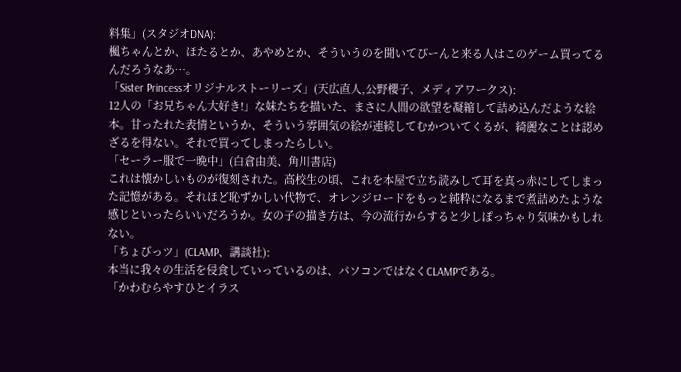料集」(スタジオDNA):
楓ちゃんとか、ほたるとか、あやめとか、そういうのを聞いてぴーんと来る人はこのゲーム買ってるんだろうなあ…。
「Sister Princessオリジナルストーリーズ」(天広直人,公野櫻子、メディアワークス):
12人の「お兄ちゃん大好き!」な妹たちを描いた、まさに人間の欲望を凝縮して詰め込んだような絵本。甘ったれた表情というか、そういう雰囲気の絵が連続してむかついてくるが、綺麗なことは認めざるを得ない。それで買ってしまったらしい。
「セーラー服で一晩中」(白倉由美、角川書店)
これは懐かしいものが復刻された。高校生の頃、これを本屋で立ち読みして耳を真っ赤にしてしまった記憶がある。それほど恥ずかしい代物で、オレンジロードをもっと純粋になるまで煮詰めたような感じといったらいいだろうか。女の子の描き方は、今の流行からすると少しぽっちゃり気味かもしれない。
「ちょびっツ」(CLAMP、講談社):
本当に我々の生活を侵食していっているのは、パソコンではなくCLAMPである。
「かわむらやすひとイラス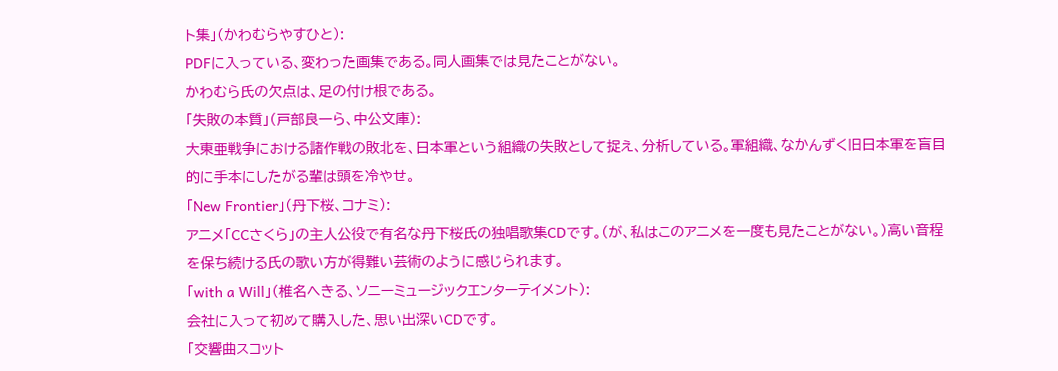ト集」(かわむらやすひと):
PDFに入っている、変わった画集である。同人画集では見たことがない。
かわむら氏の欠点は、足の付け根である。
「失敗の本質」(戸部良一ら、中公文庫):
大東亜戦争における諸作戦の敗北を、日本軍という組織の失敗として捉え、分析している。軍組織、なかんずく旧日本軍を盲目的に手本にしたがる輩は頭を冷やせ。
「New Frontier」(丹下桜、コナミ):
アニメ「CCさくら」の主人公役で有名な丹下桜氏の独唱歌集CDです。(が、私はこのアニメを一度も見たことがない。)高い音程を保ち続ける氏の歌い方が得難い芸術のように感じられます。
「with a Will」(椎名へきる、ソニーミュージックエンターテイメント):
会社に入って初めて購入した、思い出深いCDです。
「交響曲スコット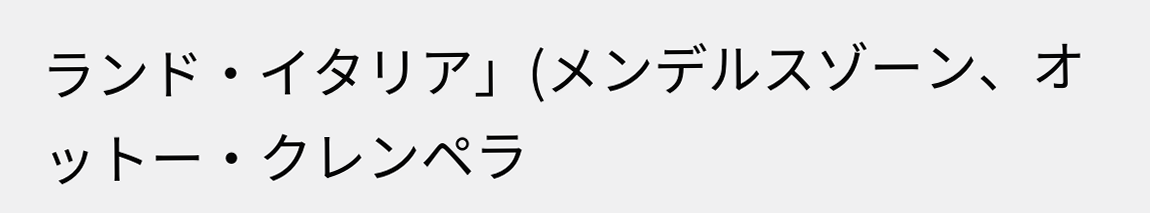ランド・イタリア」(メンデルスゾーン、オットー・クレンペラ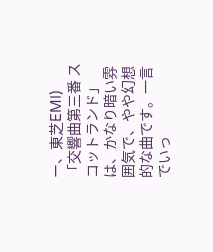ー、東芝EMI)
「交響曲第三番 スコットランド」は、かなり暗い雰囲気で、やや幻想的な曲です。一言でいっ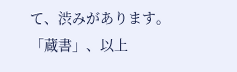て、渋みがあります。
「蔵書」、以上